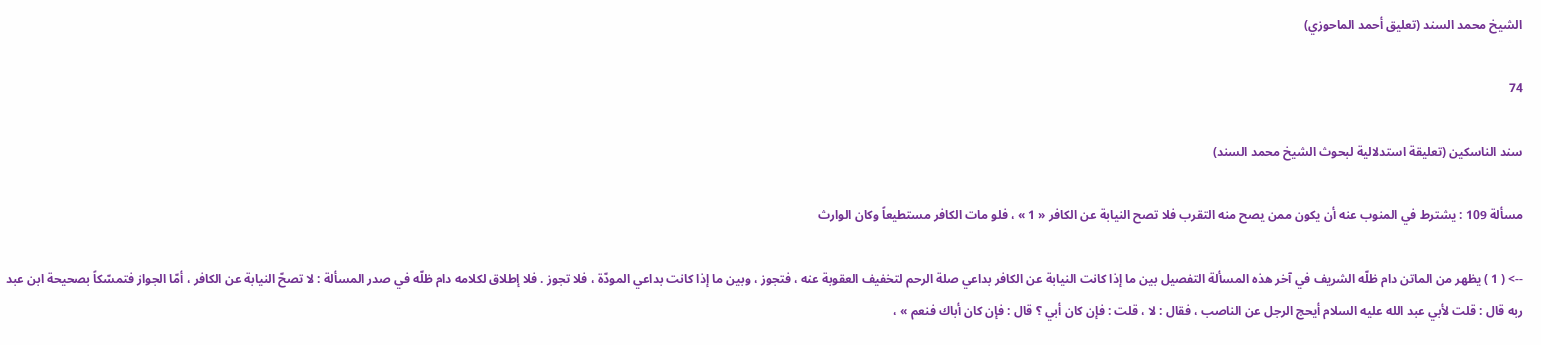الشيخ محمد السند (تعليق أحمد الماحوزي)

74

سند الناسكين (تعليقة استدلالية لبحوث الشيخ محمد السند)

مسألة 109 : يشترط في المنوب عنه أن يكون ممن يصح منه التقرب فلا تصح النيابة عن الكافر « 1 » ، فلو مات الكافر مستطيعاً وكان الوارث

--> ( 1 ) يظهر من الماتن دام ظلّه الشريف في آخر هذه المسألة التفصيل بين ما إذا كانت النيابة عن الكافر بداعي صلة الرحم لتخفيف العقوبة عنه ، فتجوز ، وبين ما إذا كانت بداعي المودّة ، فلا تجوز . فلا إطلاق لكلامه دام ظلّه في صدر المسألة : لا تصحّ النيابة عن الكافر ، أمّا الجواز فتمسّكاً بصحيحة ابن عبد ربه قال : قلت لأبي عبد الله عليه السلام أيحج الرجل عن الناصب ، فقال : لا ، قلت : فإن كان أبي ؟ قال : فإن كان أباك فنعم » ،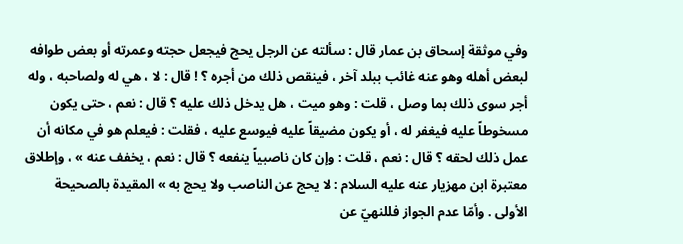وفي موثقة إسحاق بن عمار قال : سألته عن الرجل يحج فيجعل حجته وعمرته أو بعض طوافه لبعض أهله وهو عنه غائب ببلد آخر ، فينقص ذلك من أجره ؟ ! قال : لا ، هي له ولصاحبه ، وله أجر سوى ذلك بما وصل ، قلت : وهو ميت ، هل يدخل ذلك عليه ؟ قال : نعم ، حتى يكون مسخوطاً عليه فيغفر له ، أو يكون مضيقاً عليه فيوسع عليه ، فقلت : فيعلم هو في مكانه أن عمل ذلك لحقه ؟ قال : نعم ، قلت : وإن كان ناصبياً ينفعه ؟ قال : نعم ، يخفف عنه » ، وإطلاق معتبرة ابن مهزيار عنه عليه السلام : لا يحج عن الناصب ولا يحج به » المقيدة بالصحيحة الأولى . وأمّا عدم الجواز فللنهيّ عن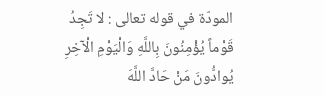المودّة في قوله تعالى : لا تَجِدُ قَوْماً يُؤْمِنُونَ بِاللَّهِ وَالْيَوْمِ الْآخِرِ يُوادُّونَ مَنْ حَادَّ اللَّهَ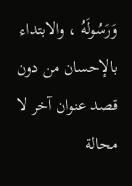وَرَسُولَهُ ، والابتداء بالإحسان من دون قصد عنوان آخر لا محالة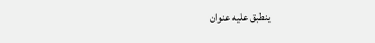ينطبق عليه عنوان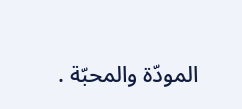المودّة والمحبّة .